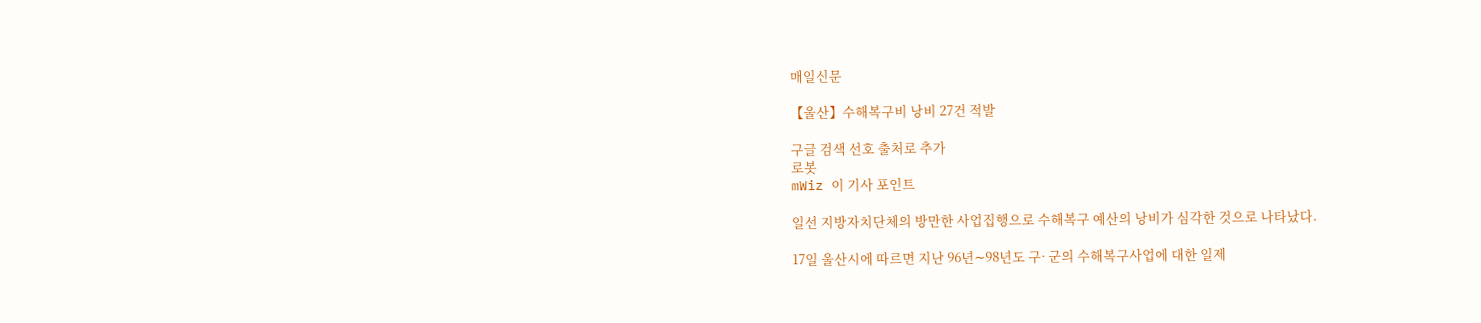매일신문

【울산】수해복구비 낭비 27건 적발

구글 검색 선호 출처로 추가
로봇
mWiz 이 기사 포인트

일선 지방자치단체의 방만한 사업집행으로 수해복구 예산의 낭비가 심각한 것으로 나타났다.

17일 울산시에 따르면 지난 96년∼98년도 구· 군의 수해복구사업에 대한 일제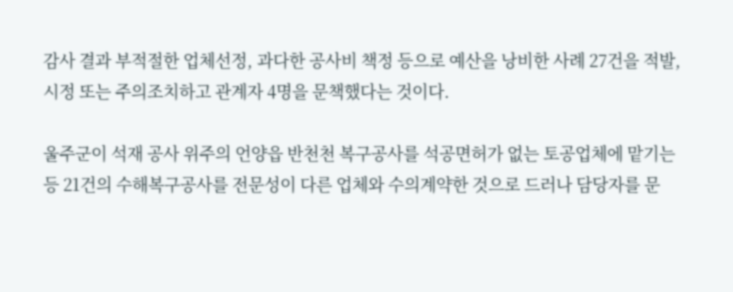감사 결과 부적절한 업체선정, 과다한 공사비 책정 등으로 예산을 낭비한 사례 27건을 적발, 시정 또는 주의조치하고 관계자 4명을 문책했다는 것이다.

울주군이 석재 공사 위주의 언양읍 반천천 복구공사를 석공면허가 없는 토공업체에 맡기는 등 21건의 수해복구공사를 전문성이 다른 업체와 수의계약한 것으로 드러나 담당자를 문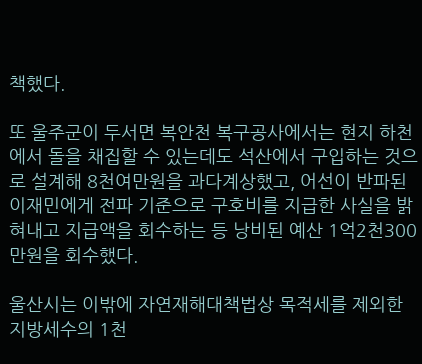책했다.

또 울주군이 두서면 복안천 복구공사에서는 현지 하천에서 돌을 채집할 수 있는데도 석산에서 구입하는 것으로 설계해 8천여만원을 과다계상했고, 어선이 반파된 이재민에게 전파 기준으로 구호비를 지급한 사실을 밝혀내고 지급액을 회수하는 등 낭비된 예산 1억2천300만원을 회수했다.

울산시는 이밖에 자연재해대책법상 목적세를 제외한 지방세수의 1천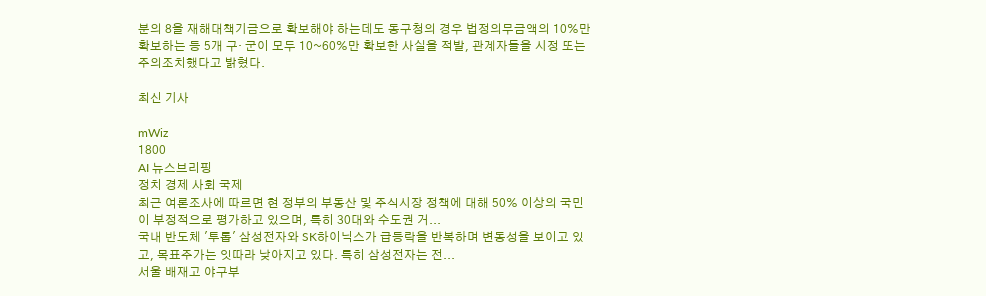분의 8을 재해대책기금으로 확보해야 하는데도 동구청의 경우 법정의무금액의 10%만 확보하는 등 5개 구· 군이 모두 10~60%만 확보한 사실을 적발, 관계자들을 시정 또는 주의조치했다고 밝혔다.

최신 기사

mWiz
1800
AI 뉴스브리핑
정치 경제 사회 국제
최근 여론조사에 따르면 현 정부의 부동산 및 주식시장 정책에 대해 50% 이상의 국민이 부정적으로 평가하고 있으며, 특히 30대와 수도권 거...
국내 반도체 '투톱' 삼성전자와 SK하이닉스가 급등락을 반복하며 변동성을 보이고 있고, 목표주가는 잇따라 낮아지고 있다. 특히 삼성전자는 전...
서울 배재고 야구부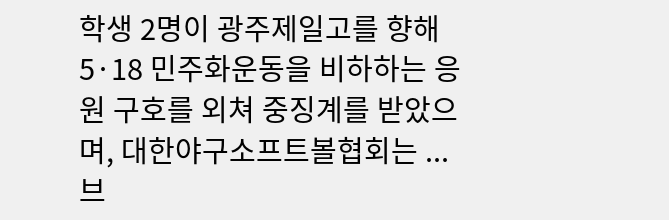학생 2명이 광주제일고를 향해 5·18 민주화운동을 비하하는 응원 구호를 외쳐 중징계를 받았으며, 대한야구소프트볼협회는 ...
브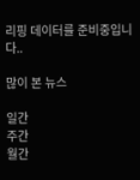리핑 데이터를 준비중입니다..

많이 본 뉴스

일간
주간
월간